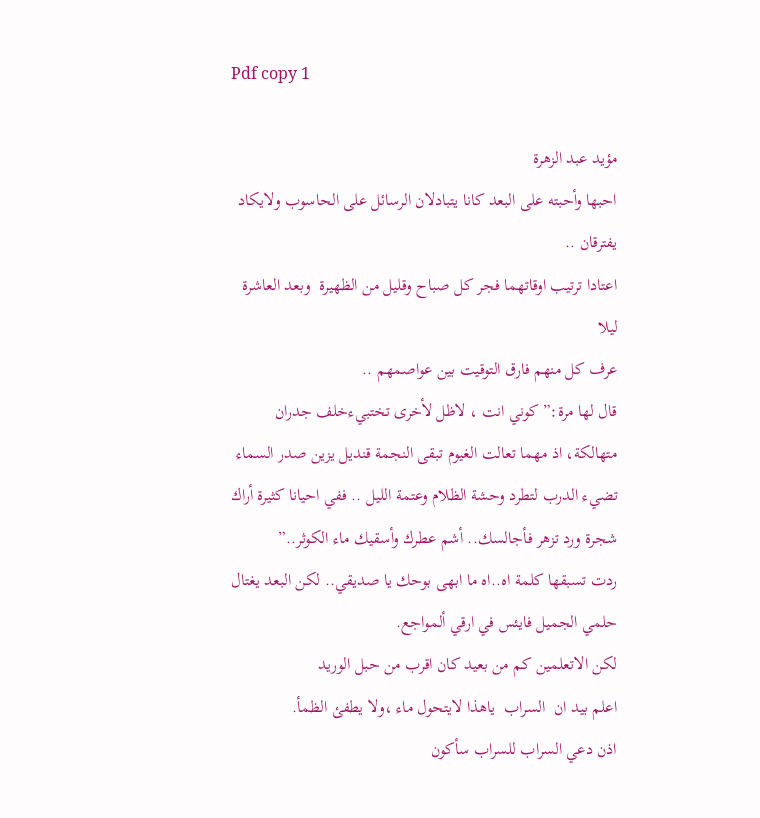Pdf copy 1

مؤيد عبد الزهرة
احبها وأحبته على البعد كانا يتبادلان الرسائل على الحاسوب ولايكاد يفترقان ..
اعتادا ترتيب اوقاتهما فجر كل صباح وقليل من الظهيرة  وبعد العاشرة ليلا
عرف كل منهم فارق التوقيت بين عواصمهم ..
قال لها مرة:” كوني انت ، لاظل لأخرى تختبيءخلف جدران متهالكة، اذ مهما تعالت الغيوم تبقى النجمة قنديل يزين صدر السماء تضيء الدرب لتطرد وحشة الظلام وعتمة الليل .. ففي احيانا كثيرة أراك شجرة ورد تزهر فأجالسك.. أشم عطرك وأسقيك ماء الكوثر..”
ردت تسبقها كلمة اه..اه ما ابهى بوحك يا صديقي.. لكن البعد يغتال حلمي الجميل فايئس في ارقي ألمواجع.
لكن الاتعلمين كم من بعيد كان اقرب من حبل الوريد
اعلم بيد ان  السراب  ياهذا لايتحول ماء ،ولا يطفئ الظمأ.
اذن دعي السراب للسراب سأكون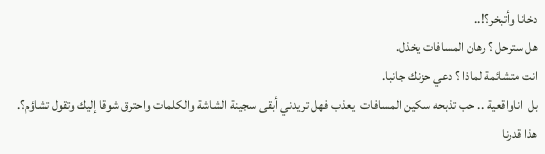دخانا وأتبخر؟!..
هل سترحل ؟ رهان المسافات يخذل.
انت متشائمة لماذا ؟ دعي حزنك جانبا.
بل  اناواقعية .. حب تذبحه سكين المسافات  يعذب فهل تريدني أبقى سجينة الشاشة والكلمات واحترق شوقا إليك وتقول تشاؤم؟.
هذا قدرنا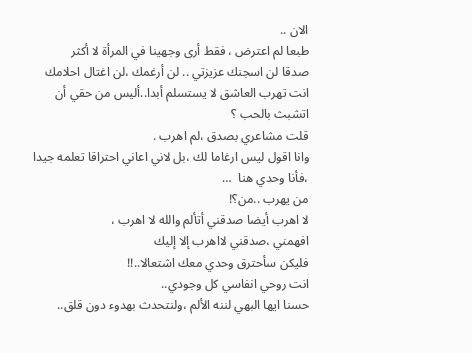الان ..
طبعا لم اعترض ، فقط أرى وجهينا في المرأة لا أكثر
صدقا لن اسجنك عزيزتي .. لن أرغمك ،لن اغتال احلامك
انت تهرب العاشق لا يستسلم أبدا..أليس من حقي أن اتشبث بالحب ؟
قلت مشاعري بصدق ،لم اهرب .
وانا اقول ليس ارغاما لك ،بل لاني اعاني احتراقا تعلمه جيدا ،فأنا وحدي هنا  …
من يهرب ..من؟!
لا اهرب أيضا صدقني أتألم والله لا اهرب ،
افهمني ،صدقني لااهرب إلا إليك
فليكن سأحترق وحدي معك اشتعالا..!!
انت روحي انفاسي كل وجودي..
حسنا ايها البهي لننه الألم ،ولنتحدث بهدوء دون قلق..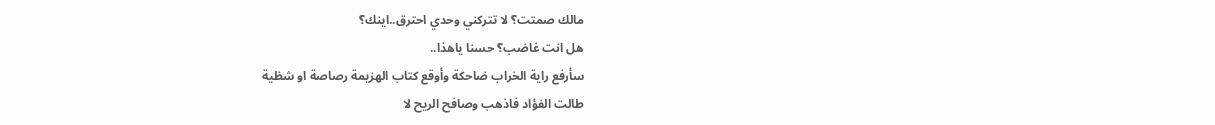مالك صمتت؟ لا تتركني وحدي احترق..اينك؟
هل انت غاضب؟ حسنا ياهذا..
سأرفع راية الخراب ضاحكة وأوقع كتاب الهزيمة رصاصة او شظية
طالت الفؤاد فاذهب وصافح الريح لا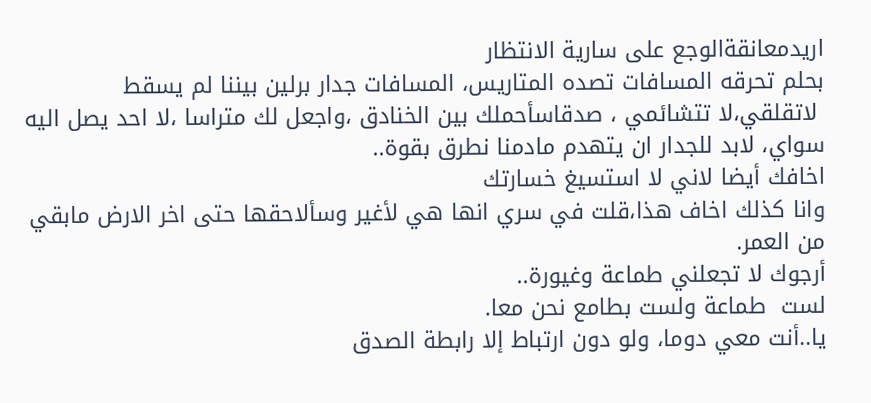اريدمعانقةالوجع على سارية الانتظار
بحلم تحرقه المسافات تصده المتاريس، المسافات جدار برلين بيننا لم يسقط
 لاتقلقي،لا تتشائمي ، صدقاسأحملك بين الخنادق ،واجعل لك متراسا ،لا احد يصل اليه سواي، لابد للجدار ان يتهدم مادمنا نطرق بقوة..
اخافك أيضا لاني لا استسيغ خسارتك
وانا كذلك اخاف هذا،قلت في سري انها هي لأغير وسألاحقها حتى اخر الارض مابقي من العمر.
أرجوك لا تجعلني طماعة وغيورة..
لست  طماعة ولست بطامع نحن معا.
يا..أنت معي دوما، ولو دون ارتباط إلا رابطة الصدق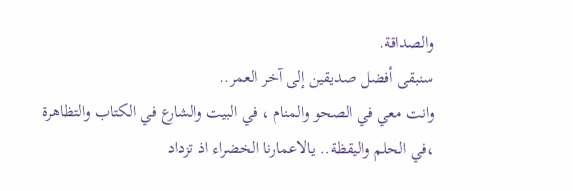والصداقة.
سنبقى أفضل صديقين إلى آخر العمر..
وانت معي في الصحو والمنام ، في البيت والشارع في الكتاب والتظاهرة
،في الحلم واليقظة.. يالاعمارنا الخضراء اذ تزداد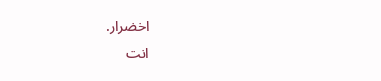اخضرار.
انت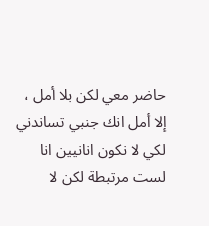حاضر معي لكن بلا أمل ، إلا أمل انك جنبي تساندني لكي لا نكون انانيين انا لست مرتبطة لكن لا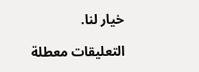خيار لنا.

التعليقات معطلة